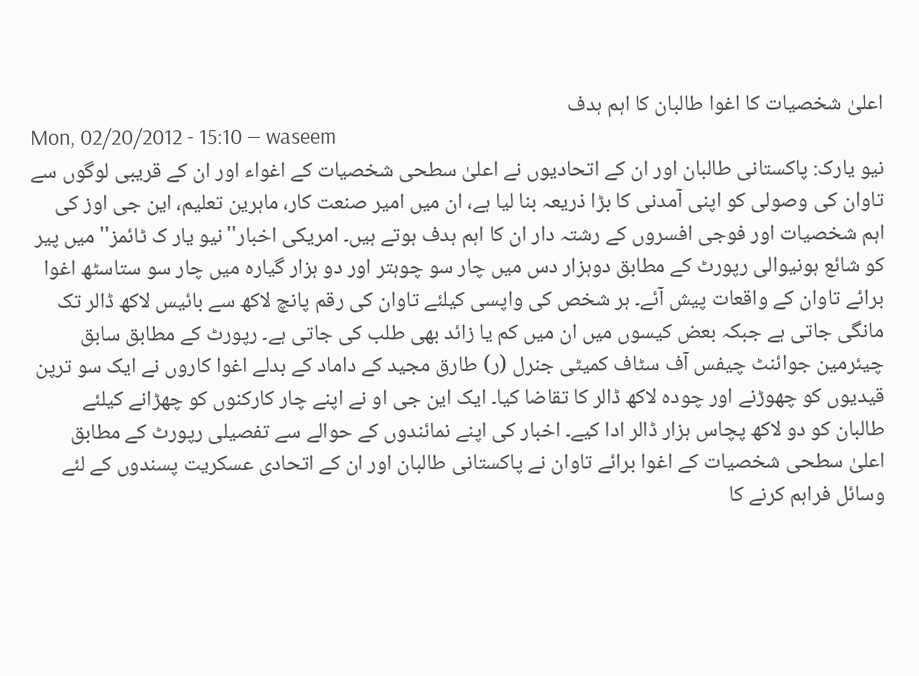اعلیٰ شخصیات کا اغوا طالبان کا اہم ہدف
Mon, 02/20/2012 - 15:10 — waseem
نیو یارک: پاکستانی طالبان اور ان کے اتحادیوں نے اعلیٰ سطحی شخصیات کے اغواء اور ان کے قریبی لوگوں سے تاوان کی وصولی کو اپنی آمدنی کا بڑا ذریعہ بنا لیا ہے، ان میں امیر صنعت کار، ماہرین تعلیم، این جی اوز کی اہم شخصیات اور فوجی افسروں کے رشتہ دار ان کا اہم ہدف ہوتے ہیں۔ امریکی اخبار''نیو یار ک ٹائمز'' میں پیر کو شائع ہونیوالی رپورٹ کے مطابق دوہزار دس میں چار سو چوہتر اور دو ہزار گیارہ میں چار سو ستاسٹھ اغوا برائے تاوان کے واقعات پیش آئے۔ ہر شخص کی واپسی کیلئے تاوان کی رقم پانچ لاکھ سے بائیس لاکھ ڈالر تک مانگی جاتی ہے جبکہ بعض کیسوں میں ان میں کم یا زائد بھی طلب کی جاتی ہے۔ رپورٹ کے مطابق سابق چیئرمین جوائنٹ چیفس آف سٹاف کمیٹی جنرل (ر) طارق مجید کے داماد کے بدلے اغوا کاروں نے ایک سو ترپن قیدیوں کو چھوڑنے اور چودہ لاکھ ڈالر کا تقاضا کیا۔ ایک این جی او نے اپنے چار کارکنوں کو چھڑانے کیلئے طالبان کو دو لاکھ پچاس ہزار ڈالر ادا کیے۔ اخبار کی اپنے نمائندوں کے حوالے سے تفصیلی رپورٹ کے مطابق اعلیٰ سطحی شخصیات کے اغوا برائے تاوان نے پاکستانی طالبان اور ان کے اتحادی عسکریت پسندوں کے لئے وسائل فراہم کرنے کا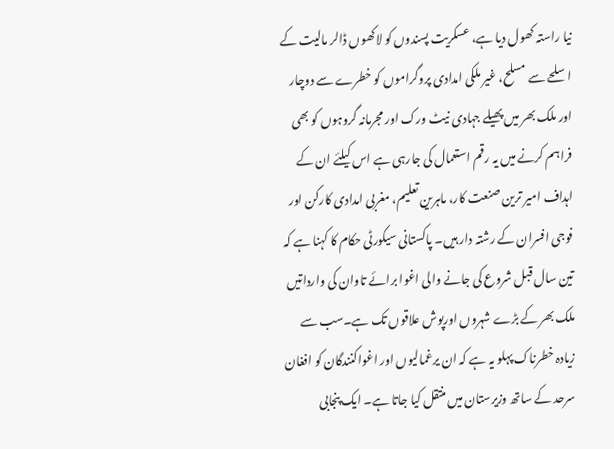نیا راستہ کھول دیا ہے، عسکریت پسندوں کو لاکھوں ڈالر مالیت کے اسلحے سے مسلح، غیر ملکی امدادی پروگراموں کو خطرے سے دوچار اور ملک بھر میں پھیلے جہادی نیٹ ورک اور مجرمانہ گروہوں کو بھی فراہم کرنے میں یہ رقم استعمال کی جارہی ہے اس کیلئے ان کے اہداف امیر ترین صنعت کار، ماہرین تعلیم، مغربی امدادی کارکن اور فوجی افسران کے رشتہ دار ہیں۔ پاکستانی سیکورٹی حکام کا کہنا ہے کہ تین سال قبل شروع کی جانے والی اغوا برائے تاوان کی وارداتیں ملک بھر کے بڑے شہروں اورپوش علاقوں تک ہے۔سب سے زیادہ خطرناک پہلو یہ ہے کہ ان یرغمالیوں اور اغواکنندگان کو افغان سرحد کے ساتھ وزیرستان میں منتقل کیا جاتا ہے۔ ایک پنجابی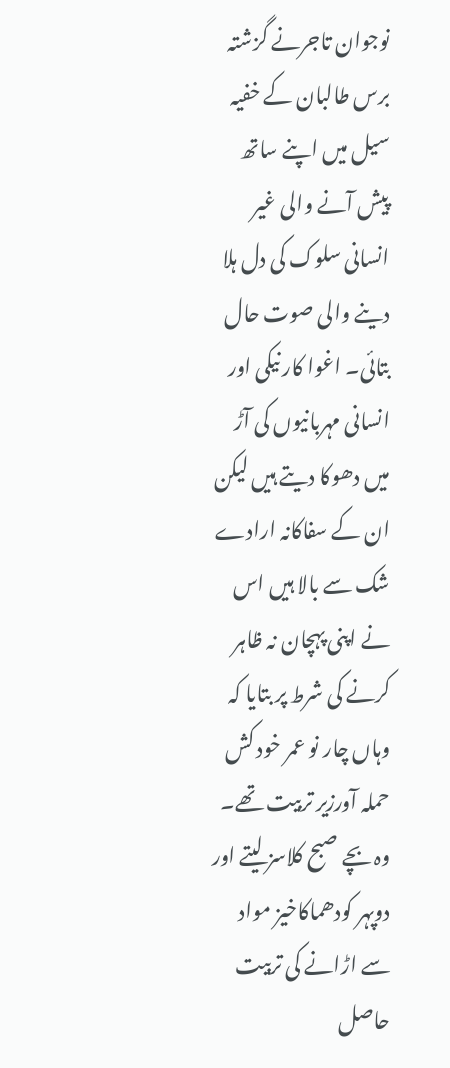نوجوان تاجرنے گزشتہ برس طالبان کے خفیہ سیل میں اپنے ساتھ پیش آنے والی غیر انسانی سلوک کی دل ہلا دینے والی صوت حال بتائی۔ اغوا کار نیکی اور انسانی مہربانیوں کی آڑ میں دھوکا دیتے ہیں لیکن ان کے سفاکانہ ارادے شک سے بالا ہیں اس نے اپنی پہچان نہ ظاہر کرنے کی شرط پر بتایا کہ وہاں چار نو عمر خود کش حملہ آورزیر تربیت تھے۔ وہ بچے صبح کلاسز لیتے اور دوپہر کودھماکاخیز مواد سے اڑانے کی تربیت حاصل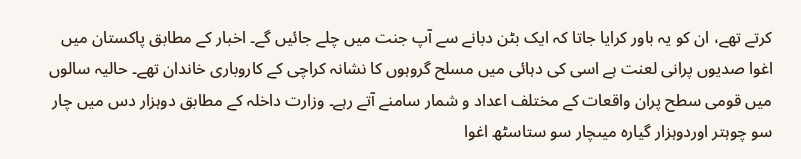کرتے تھے، ان کو یہ باور کرایا جاتا کہ ایک بٹن دبانے سے آپ جنت میں چلے جائیں گے۔ اخبار کے مطابق پاکستان میں اغوا صدیوں پرانی لعنت ہے اسی کی دہائی میں مسلح گروہوں کا نشانہ کراچی کے کاروباری خاندان تھے۔ حالیہ سالوں میں قومی سطح پران واقعات کے مختلف اعداد و شمار سامنے آتے رہے۔ وزارت داخلہ کے مطابق دوہزار دس میں چار سو چوہتر اوردوہزار گیارہ میںچار سو ستاسٹھ اغوا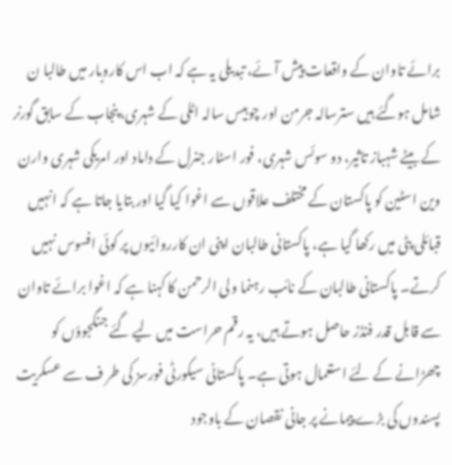برائے تاوان کے واقعات پیش آئے، تبدیلی یہ ہے کہ اب اس کاروبار میں طالبا ن شامل ہوگئے ہیں سترسالہ جرمن اور چوبیس سالہ اٹلی کے شہری، پنجاب کے سابق گورنر کے بیٹے شہباز تاثیر، دو سوئس شہری، فور اسٹار جنرل کے داماد اور امریکی شہری وارن وین اسٹین کو پاکستان کے مختلف علاقوں سے اغوا کیا گیا اور بتایا جاتا ہے کہ انہیں قبائلی پٹی میں رکھا گیا ہے، پاکستانی طالبان اپنی ان کارروائیوں پر کوئی افسوس نہیں کرتے۔ پاکستانی طالبان کے نائب رہنما ولی الرحمن کا کہنا ہے کہ اغوا برائے تاوان سے قابل قدر فنڈز حاصل ہوتے ہیں، یہ رقم حراست میں لیے گئے جنگجوؤں کو چھڑانے کے لئے استعمال ہوتی ہے۔ پاکستانی سیکورٹی فورسز کی طر ف سے عسکریت پسندوں کی بڑے پیمانے پر جانی نقصان کے باوجود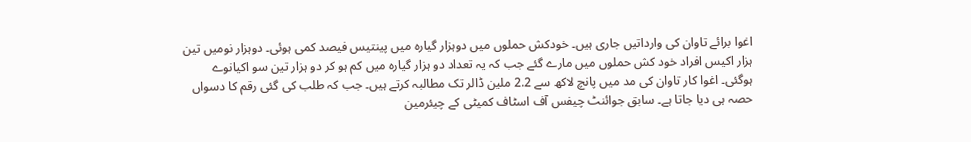اغوا برائے تاوان کی وارداتیں جاری ہیں۔ خودکش حملوں میں دوہزار گیارہ میں پینتیس فیصد کمی ہوئی۔ دوہزار نومیں تین ہزار اکیس افراد خود کش حملوں میں مارے گئے جب کہ یہ تعداد دو ہزار گیارہ میں کم ہو کر دو ہزار تین سو اکیانوے ہوگئی۔ اغوا کار تاوان کی مد میں پانچ لاکھ سے 2.2 ملین ڈالر تک مطالبہ کرتے ہیں۔ جب کہ طلب کی گئی رقم کا دسواں حصہ ہی دیا جاتا ہے۔ سابق جوائنٹ چیفس آف اسٹاف کمیٹی کے چیئرمین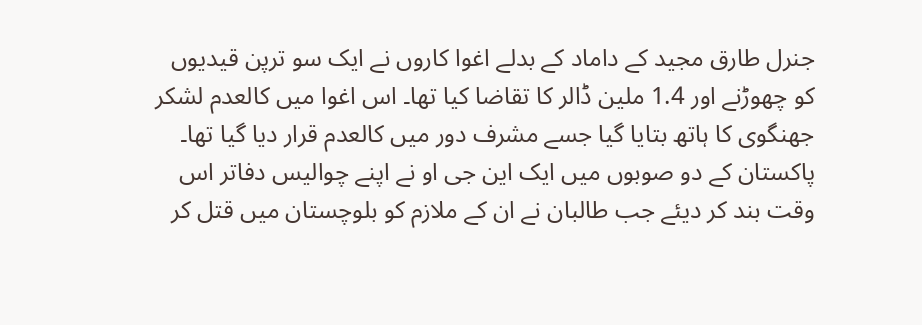جنرل طارق مجید کے داماد کے بدلے اغوا کاروں نے ایک سو ترپن قیدیوں کو چھوڑنے اور 1.4 ملین ڈالر کا تقاضا کیا تھا۔ اس اغوا میں کالعدم لشکر جھنگوی کا ہاتھ بتایا گیا جسے مشرف دور میں کالعدم قرار دیا گیا تھا۔ پاکستان کے دو صوبوں میں ایک این جی او نے اپنے چوالیس دفاتر اس وقت بند کر دیئے جب طالبان نے ان کے ملازم کو بلوچستان میں قتل کر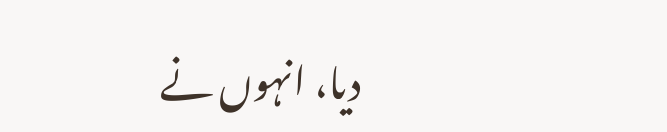دیا، انہوں نے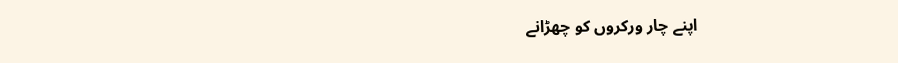اپنے چار ورکروں کو چھڑانے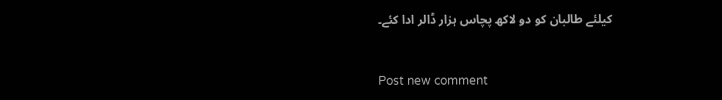کیلئے طالبان کو دو لاکھ پچاس ہزار ڈالر ادا کئے۔


Post new comment